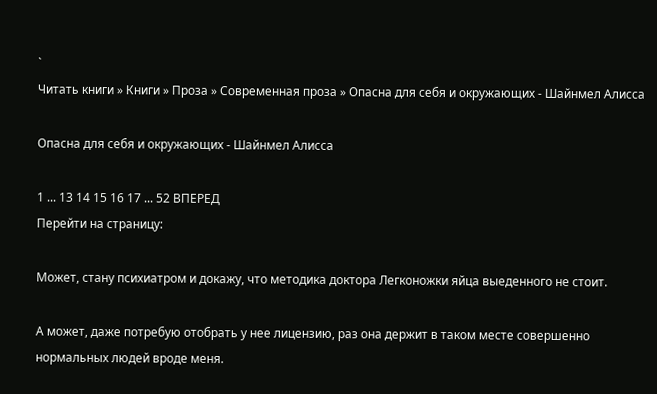`
Читать книги » Книги » Проза » Современная проза » Опасна для себя и окружающих - Шайнмел Алисса

Опасна для себя и окружающих - Шайнмел Алисса

1 ... 13 14 15 16 17 ... 52 ВПЕРЕД
Перейти на страницу:

Может, стану психиатром и докажу, что методика доктора Легконожки яйца выеденного не стоит.

А может, даже потребую отобрать у нее лицензию, раз она держит в таком месте совершенно нормальных людей вроде меня.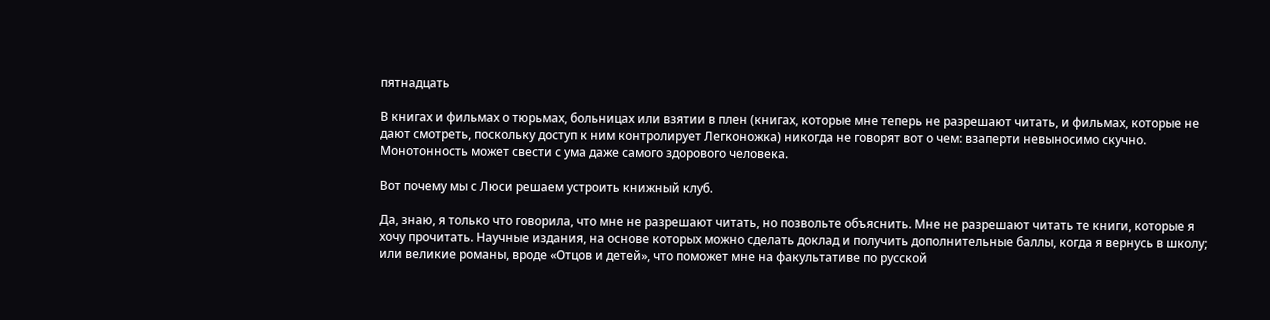пятнадцать

В книгах и фильмах о тюрьмах, больницах или взятии в плен (книгах, которые мне теперь не разрешают читать, и фильмах, которые не дают смотреть, поскольку доступ к ним контролирует Легконожка) никогда не говорят вот о чем: взаперти невыносимо скучно. Монотонность может свести с ума даже самого здорового человека.

Вот почему мы с Люси решаем устроить книжный клуб.

Да, знаю, я только что говорила, что мне не разрешают читать, но позвольте объяснить. Мне не разрешают читать те книги, которые я хочу прочитать. Научные издания, на основе которых можно сделать доклад и получить дополнительные баллы, когда я вернусь в школу; или великие романы, вроде «Отцов и детей», что поможет мне на факультативе по русской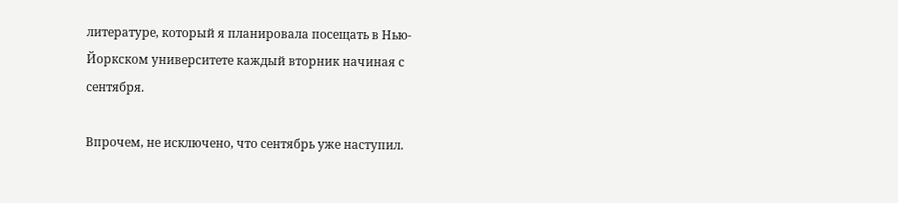литературе, который я планировала посещать в Нью-Йоркском университете каждый вторник начиная с сентября.

Впрочем, не исключено, что сентябрь уже наступил.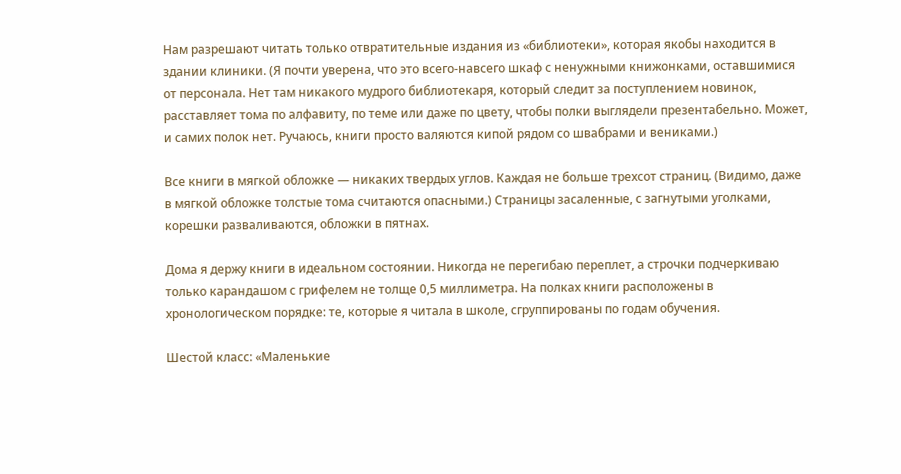Нам разрешают читать только отвратительные издания из «библиотеки», которая якобы находится в здании клиники. (Я почти уверена, что это всего-навсего шкаф с ненужными книжонками, оставшимися от персонала. Нет там никакого мудрого библиотекаря, который следит за поступлением новинок, расставляет тома по алфавиту, по теме или даже по цвету, чтобы полки выглядели презентабельно. Может, и самих полок нет. Ручаюсь, книги просто валяются кипой рядом со швабрами и вениками.)

Все книги в мягкой обложке — никаких твердых углов. Каждая не больше трехсот страниц. (Видимо, даже в мягкой обложке толстые тома считаются опасными.) Страницы засаленные, с загнутыми уголками, корешки разваливаются, обложки в пятнах.

Дома я держу книги в идеальном состоянии. Никогда не перегибаю переплет, а строчки подчеркиваю только карандашом с грифелем не толще 0,5 миллиметра. На полках книги расположены в хронологическом порядке: те, которые я читала в школе, сгруппированы по годам обучения.

Шестой класс: «Маленькие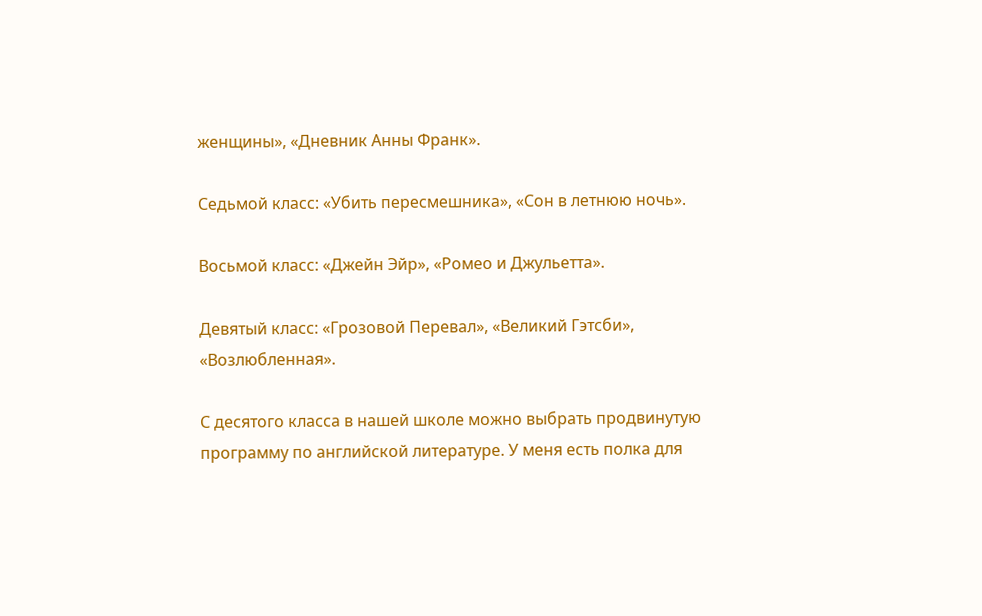женщины», «Дневник Анны Франк».

Седьмой класс: «Убить пересмешника», «Сон в летнюю ночь».

Восьмой класс: «Джейн Эйр», «Ромео и Джульетта».

Девятый класс: «Грозовой Перевал», «Великий Гэтсби», «Возлюбленная».

С десятого класса в нашей школе можно выбрать продвинутую программу по английской литературе. У меня есть полка для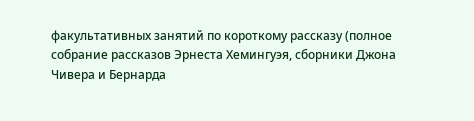факультативных занятий по короткому рассказу (полное собрание рассказов Эрнеста Хемингуэя, сборники Джона Чивера и Бернарда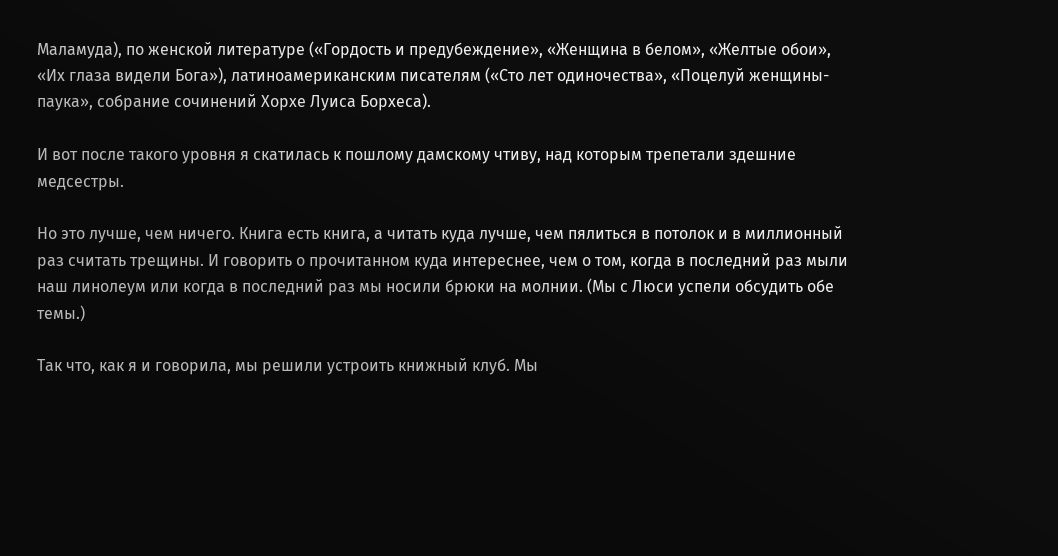Маламуда), по женской литературе («Гордость и предубеждение», «Женщина в белом», «Желтые обои», «Их глаза видели Бога»), латиноамериканским писателям («Сто лет одиночества», «Поцелуй женщины-паука», собрание сочинений Хорхе Луиса Борхеса).

И вот после такого уровня я скатилась к пошлому дамскому чтиву, над которым трепетали здешние медсестры.

Но это лучше, чем ничего. Книга есть книга, а читать куда лучше, чем пялиться в потолок и в миллионный раз считать трещины. И говорить о прочитанном куда интереснее, чем о том, когда в последний раз мыли наш линолеум или когда в последний раз мы носили брюки на молнии. (Мы с Люси успели обсудить обе темы.)

Так что, как я и говорила, мы решили устроить книжный клуб. Мы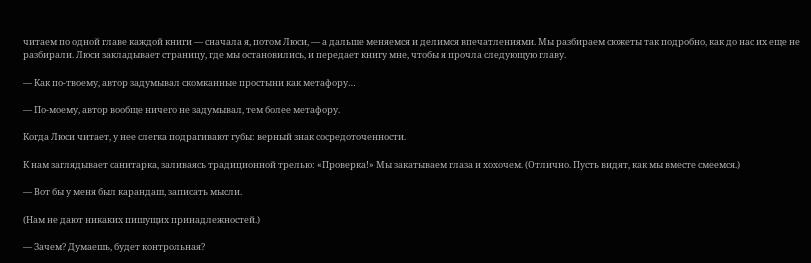читаем по одной главе каждой книги — сначала я, потом Люси, — а дальше меняемся и делимся впечатлениями. Мы разбираем сюжеты так подробно, как до нас их еще не разбирали. Люси закладывает страницу, где мы остановились, и передает книгу мне, чтобы я прочла следующую главу.

— Как по-твоему, автор задумывал скомканные простыни как метафору…

— По-моему, автор вообще ничего не задумывал, тем более метафору.

Когда Люси читает, у нее слегка подрагивают губы: верный знак сосредоточенности.

К нам заглядывает санитарка, заливаясь традиционной трелью: «Проверка!» Мы закатываем глаза и хохочем. (Отлично. Пусть видят, как мы вместе смеемся.)

— Вот бы у меня был карандаш, записать мысли.

(Нам не дают никаких пишущих принадлежностей.)

— Зачем? Думаешь, будет контрольная?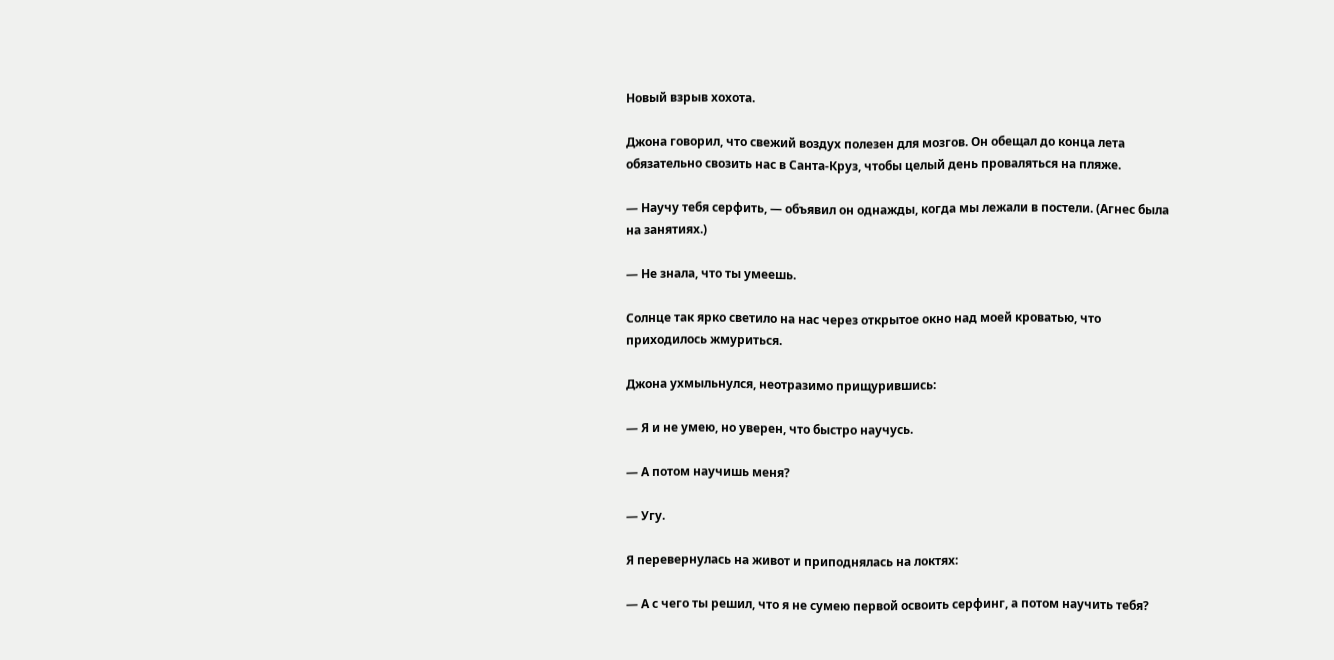Новый взрыв хохота.

Джона говорил, что свежий воздух полезен для мозгов. Он обещал до конца лета обязательно свозить нас в Санта-Круз, чтобы целый день проваляться на пляже.

— Научу тебя серфить, — объявил он однажды, когда мы лежали в постели. (Агнес была на занятиях.)

— Не знала, что ты умеешь.

Солнце так ярко светило на нас через открытое окно над моей кроватью, что приходилось жмуриться.

Джона ухмыльнулся, неотразимо прищурившись:

— Я и не умею, но уверен, что быстро научусь.

— А потом научишь меня?

— Угу.

Я перевернулась на живот и приподнялась на локтях:

— А с чего ты решил, что я не сумею первой освоить серфинг, а потом научить тебя?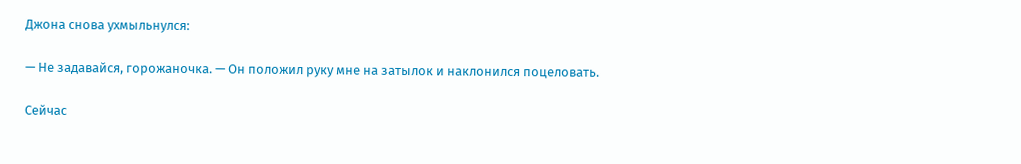Джона снова ухмыльнулся:

— Не задавайся, горожаночка. — Он положил руку мне на затылок и наклонился поцеловать.

Сейчас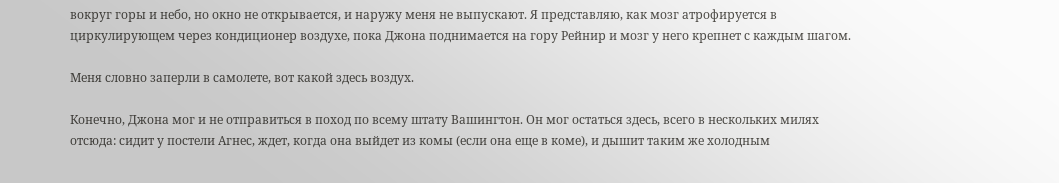вокруг горы и небо, но окно не открывается, и наружу меня не выпускают. Я представляю, как мозг атрофируется в циркулирующем через кондиционер воздухе, пока Джона поднимается на гору Рейнир и мозг у него крепнет с каждым шагом.

Меня словно заперли в самолете, вот какой здесь воздух.

Конечно, Джона мог и не отправиться в поход по всему штату Вашингтон. Он мог остаться здесь, всего в нескольких милях отсюда: сидит у постели Агнес, ждет, когда она выйдет из комы (если она еще в коме), и дышит таким же холодным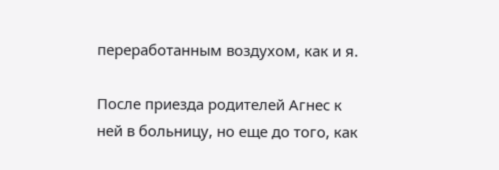переработанным воздухом, как и я.

После приезда родителей Агнес к ней в больницу, но еще до того, как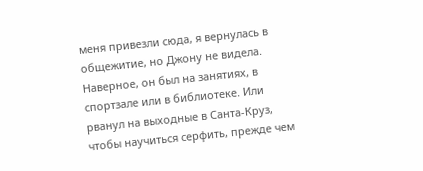меня привезли сюда, я вернулась в общежитие, но Джону не видела. Наверное, он был на занятиях, в спортзале или в библиотеке. Или рванул на выходные в Санта-Круз, чтобы научиться серфить, прежде чем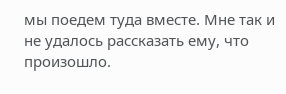мы поедем туда вместе. Мне так и не удалось рассказать ему, что произошло.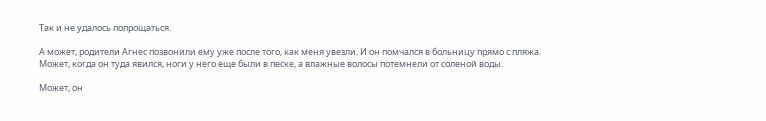Так и не удалось попрощаться.

А может, родители Агнес позвонили ему уже после того, как меня увезли. И он помчался в больницу прямо с пляжа. Может, когда он туда явился, ноги у него еще были в песке, а влажные волосы потемнели от соленой воды.

Может, он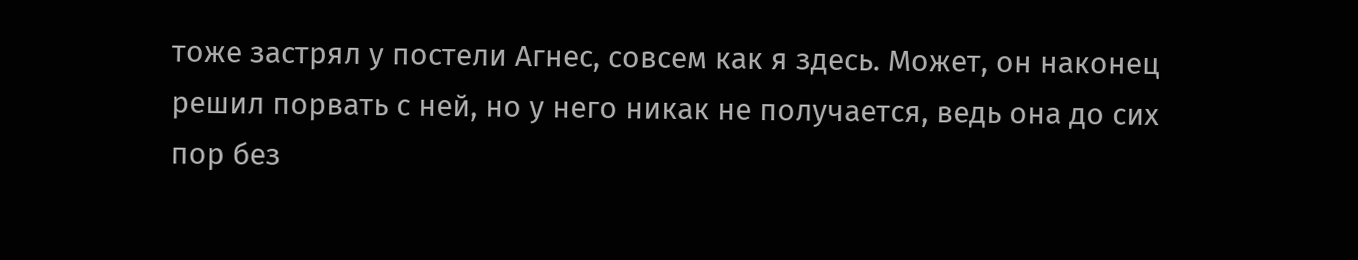тоже застрял у постели Агнес, совсем как я здесь. Может, он наконец решил порвать с ней, но у него никак не получается, ведь она до сих пор без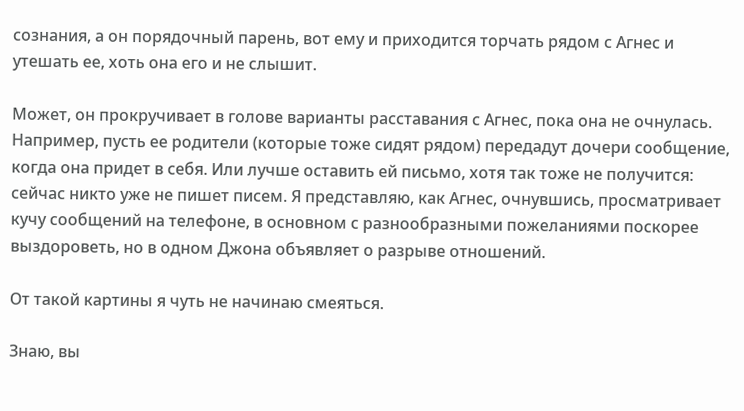сознания, а он порядочный парень, вот ему и приходится торчать рядом с Агнес и утешать ее, хоть она его и не слышит.

Может, он прокручивает в голове варианты расставания с Агнес, пока она не очнулась. Например, пусть ее родители (которые тоже сидят рядом) передадут дочери сообщение, когда она придет в себя. Или лучше оставить ей письмо, хотя так тоже не получится: сейчас никто уже не пишет писем. Я представляю, как Агнес, очнувшись, просматривает кучу сообщений на телефоне, в основном с разнообразными пожеланиями поскорее выздороветь, но в одном Джона объявляет о разрыве отношений.

От такой картины я чуть не начинаю смеяться.

Знаю, вы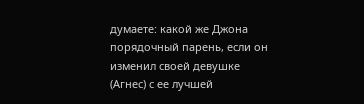думаете: какой же Джона порядочный парень, если он изменил своей девушке (Агнес) с ее лучшей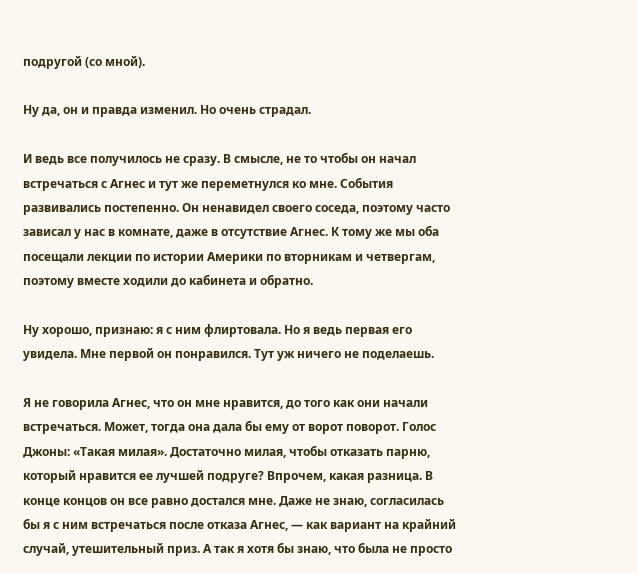подругой (со мной).

Ну да, он и правда изменил. Но очень страдал.

И ведь все получилось не сразу. В смысле, не то чтобы он начал встречаться с Агнес и тут же переметнулся ко мне. События развивались постепенно. Он ненавидел своего соседа, поэтому часто зависал у нас в комнате, даже в отсутствие Агнес. К тому же мы оба посещали лекции по истории Америки по вторникам и четвергам, поэтому вместе ходили до кабинета и обратно.

Ну хорошо, признаю: я с ним флиртовала. Но я ведь первая его увидела. Мне первой он понравился. Тут уж ничего не поделаешь.

Я не говорила Агнес, что он мне нравится, до того как они начали встречаться. Может, тогда она дала бы ему от ворот поворот. Голос Джоны: «Такая милая». Достаточно милая, чтобы отказать парню, который нравится ее лучшей подруге? Впрочем, какая разница. В конце концов он все равно достался мне. Даже не знаю, согласилась бы я с ним встречаться после отказа Агнес, — как вариант на крайний случай, утешительный приз. А так я хотя бы знаю, что была не просто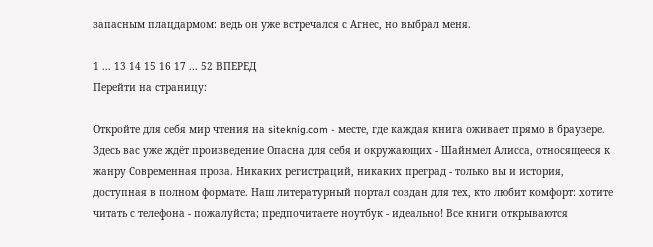запасным плацдармом: ведь он уже встречался с Агнес, но выбрал меня.

1 ... 13 14 15 16 17 ... 52 ВПЕРЕД
Перейти на страницу:

Откройте для себя мир чтения на siteknig.com - месте, где каждая книга оживает прямо в браузере. Здесь вас уже ждёт произведение Опасна для себя и окружающих - Шайнмел Алисса, относящееся к жанру Современная проза. Никаких регистраций, никаких преград - только вы и история, доступная в полном формате. Наш литературный портал создан для тех, кто любит комфорт: хотите читать с телефона - пожалуйста; предпочитаете ноутбук - идеально! Все книги открываются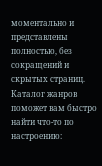моментально и представлены полностью, без сокращений и скрытых страниц. Каталог жанров поможет вам быстро найти что-то по настроению: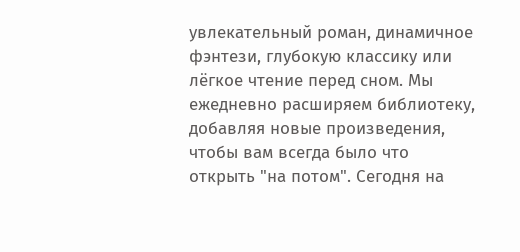увлекательный роман, динамичное фэнтези, глубокую классику или лёгкое чтение перед сном. Мы ежедневно расширяем библиотеку, добавляя новые произведения, чтобы вам всегда было что открыть "на потом". Сегодня на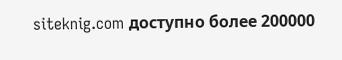siteknig.com доступно более 200000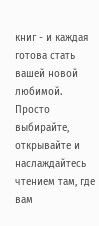книг - и каждая готова стать вашей новой любимой. Просто выбирайте, открывайте и наслаждайтесь чтением там, где вам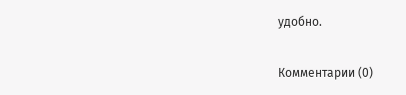удобно.

Комментарии (0)